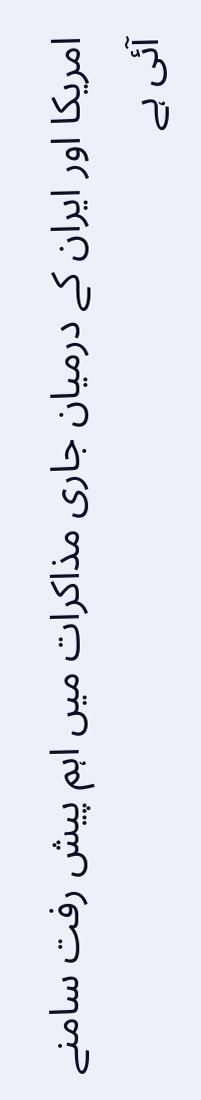امریکا اور ایران کے درمیان جاری مذاکرات میں اہم پیش رفت سامنے آئی ہے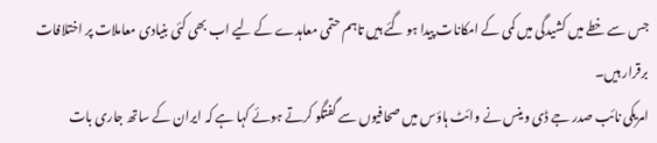جس سے خطے میں کشیدگی میں کمی کے امکانات پیدا ہو گئے ہیں تاہم حتمی معاہدے کے لیے اب بھی کئی بنیادی معاملات پر اختلافات برقرار ہیں۔
امریکی نائب صدر جے ڈی وینس نے وائٹ ہاؤس میں صحافیوں سے گفتگو کرتے ہوئے کہا ہے کہ ایران کے ساتھ جاری بات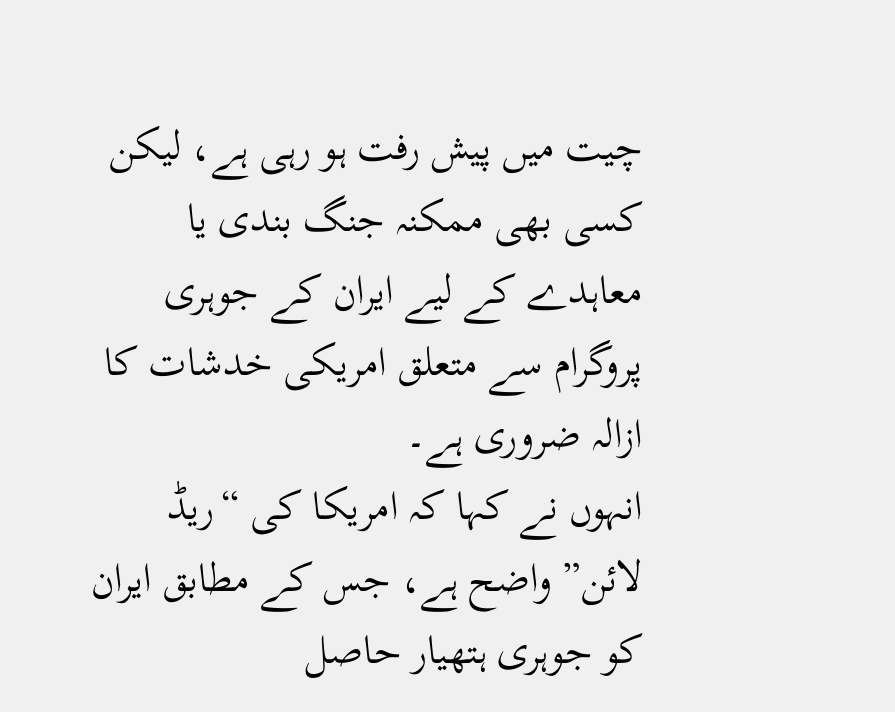چیت میں پیش رفت ہو رہی ہے، لیکن کسی بھی ممکنہ جنگ بندی یا معاہدے کے لیے ایران کے جوہری پروگرام سے متعلق امریکی خدشات کا ازالہ ضروری ہے۔
انہوں نے کہا کہ امریکا کی “ریڈ لائن” واضح ہے، جس کے مطابق ایران کو جوہری ہتھیار حاصل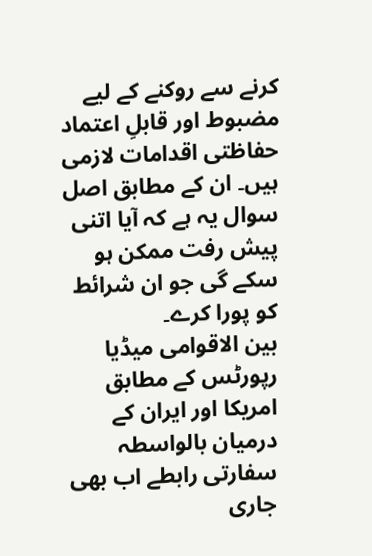کرنے سے روکنے کے لیے مضبوط اور قابلِ اعتماد حفاظتی اقدامات لازمی ہیں۔ ان کے مطابق اصل سوال یہ ہے کہ آیا اتنی پیش رفت ممکن ہو سکے گی جو ان شرائط کو پورا کرے۔
بین الاقوامی میڈیا رپورٹس کے مطابق امریکا اور ایران کے درمیان بالواسطہ سفارتی رابطے اب بھی جاری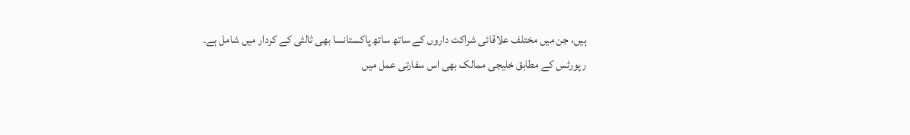ہیں، جن میں مختلف علاقائی شراکت داروں کے ساتھ ساتھ پاکستانسا بھی ثالثی کے کردار میں شامل ہے۔
رپورٹس کے مطابق خلیجی ممالک بھی اس سفارتی عمل میں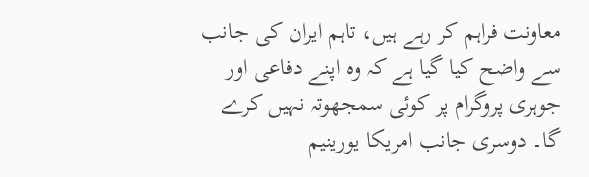معاونت فراہم کر رہے ہیں، تاہم ایران کی جانب سے واضح کیا گیا ہے کہ وہ اپنے دفاعی اور جوہری پروگرام پر کوئی سمجھوتہ نہیں کرے گا۔ دوسری جانب امریکا یورینیم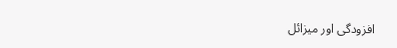افزودگی اور میزائل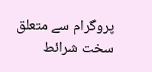پروگرام سے متعلق سخت شرائط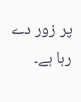پر زور دے رہا ہے۔